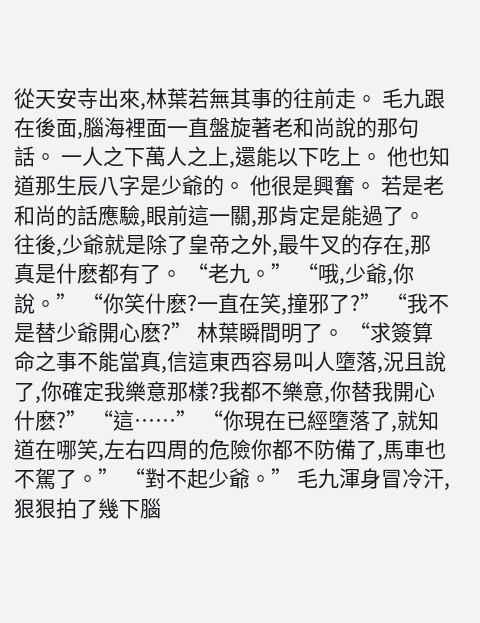從天安寺出來,林葉若無其事的往前走。 毛九跟在後面,腦海裡面一直盤旋著老和尚說的那句話。 一人之下萬人之上,還能以下吃上。 他也知道那生辰八字是少爺的。 他很是興奮。 若是老和尚的話應驗,眼前這一關,那肯定是能過了。 往後,少爺就是除了皇帝之外,最牛叉的存在,那真是什麽都有了。 “老九。” “哦,少爺,你說。” “你笑什麽?一直在笑,撞邪了?” “我不是替少爺開心麽?” 林葉瞬間明了。 “求簽算命之事不能當真,信這東西容易叫人墮落,況且說了,你確定我樂意那樣?我都不樂意,你替我開心什麽?” “這……” “你現在已經墮落了,就知道在哪笑,左右四周的危險你都不防備了,馬車也不駕了。” “對不起少爺。” 毛九渾身冒冷汗,狠狠拍了幾下腦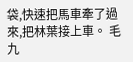袋,快速把馬車牽了過來,把林葉接上車。 毛九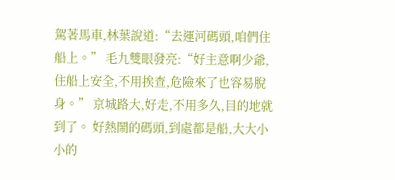駕著馬車,林葉說道:“去運河碼頭,咱們住船上。” 毛九雙眼發亮:“好主意啊少爺,住船上安全,不用挨查,危險來了也容易脫身。” 京城路大,好走,不用多久,目的地就到了。 好熱鬧的碼頭,到處都是船,大大小小的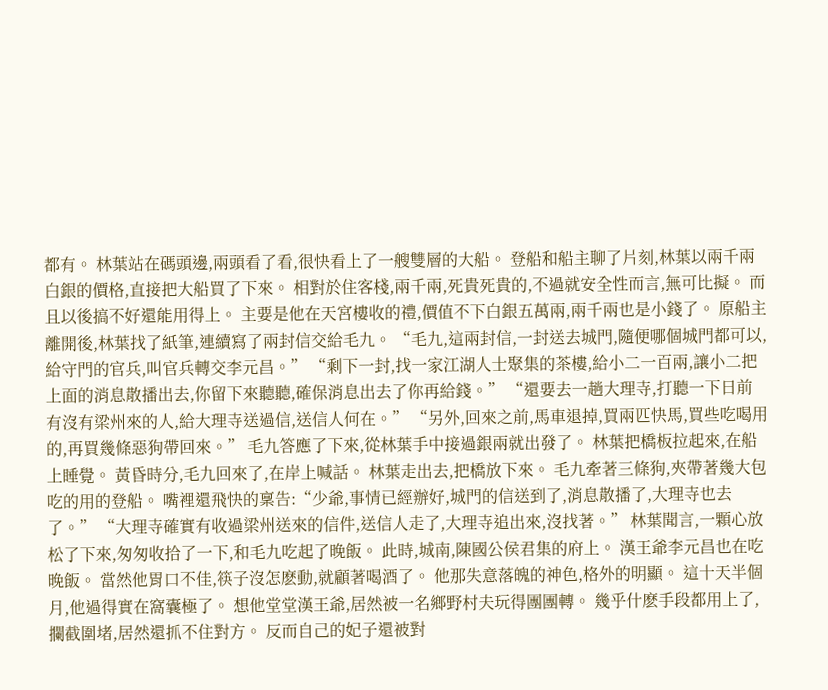都有。 林葉站在碼頭邊,兩頭看了看,很快看上了一艘雙層的大船。 登船和船主聊了片刻,林葉以兩千兩白銀的價格,直接把大船買了下來。 相對於住客棧,兩千兩,死貴死貴的,不過就安全性而言,無可比擬。 而且以後搞不好還能用得上。 主要是他在天宮樓收的禮,價值不下白銀五萬兩,兩千兩也是小錢了。 原船主離開後,林葉找了紙筆,連續寫了兩封信交給毛九。 “毛九,這兩封信,一封送去城門,隨便哪個城門都可以,給守門的官兵,叫官兵轉交李元昌。” “剩下一封,找一家江湖人士聚集的茶樓,給小二一百兩,讓小二把上面的消息散播出去,你留下來聽聽,確保消息出去了你再給錢。” “還要去一趟大理寺,打聽一下日前有沒有梁州來的人,給大理寺送過信,送信人何在。” “另外,回來之前,馬車退掉,買兩匹快馬,買些吃喝用的,再買幾條惡狗帶回來。” 毛九答應了下來,從林葉手中接過銀兩就出發了。 林葉把橋板拉起來,在船上睡覺。 黃昏時分,毛九回來了,在岸上喊話。 林葉走出去,把橋放下來。 毛九牽著三條狗,夾帶著幾大包吃的用的登船。 嘴裡還飛快的稟告:“少爺,事情已經辦好,城門的信送到了,消息散播了,大理寺也去了。” “大理寺確實有收過梁州送來的信件,送信人走了,大理寺追出來,沒找著。” 林葉聞言,一顆心放松了下來,匆匆收拾了一下,和毛九吃起了晚飯。 此時,城南,陳國公侯君集的府上。 漢王爺李元昌也在吃晚飯。 當然他胃口不佳,筷子沒怎麽動,就顧著喝酒了。 他那失意落魄的神色,格外的明顯。 這十天半個月,他過得實在窩囊極了。 想他堂堂漢王爺,居然被一名鄉野村夫玩得團團轉。 幾乎什麽手段都用上了,攔截圍堵,居然還抓不住對方。 反而自己的妃子還被對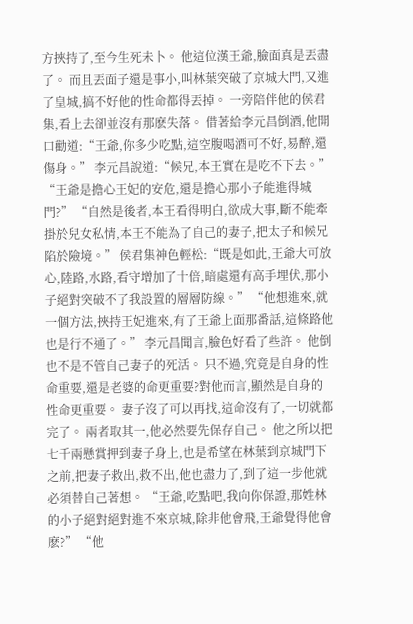方挾持了,至今生死未卜。 他這位漢王爺,臉面真是丟盡了。 而且丟面子還是事小,叫林葉突破了京城大門,又進了皇城,搞不好他的性命都得丟掉。 一旁陪伴他的侯君集,看上去卻並沒有那麽失落。 借著給李元昌倒酒,他開口勸道:“王爺,你多少吃點,這空腹喝酒可不好,易醉,還傷身。” 李元昌說道:“候兄,本王實在是吃不下去。” “王爺是擔心王妃的安危,還是擔心那小子能進得城門?” “自然是後者,本王看得明白,欲成大事,斷不能牽掛於兒女私情,本王不能為了自己的妻子,把太子和候兄陷於險境。” 侯君集神色輕松:“既是如此,王爺大可放心,陸路,水路,看守增加了十倍,暗處還有高手埋伏,那小子絕對突破不了我設置的層層防線。” “他想進來,就一個方法,挾持王妃進來,有了王爺上面那番話,這條路他也是行不通了。” 李元昌聞言,臉色好看了些許。 他倒也不是不管自己妻子的死活。 只不過,究竟是自身的性命重要,還是老婆的命更重要?對他而言,顯然是自身的性命更重要。 妻子沒了可以再找,這命沒有了,一切就都完了。 兩者取其一,他必然要先保存自己。 他之所以把七千兩懸賞押到妻子身上,也是希望在林葉到京城門下之前,把妻子救出,救不出,他也盡力了,到了這一步他就必須替自己著想。 “王爺,吃點吧,我向你保證,那姓林的小子絕對絕對進不來京城,除非他會飛,王爺覺得他會麽?” “他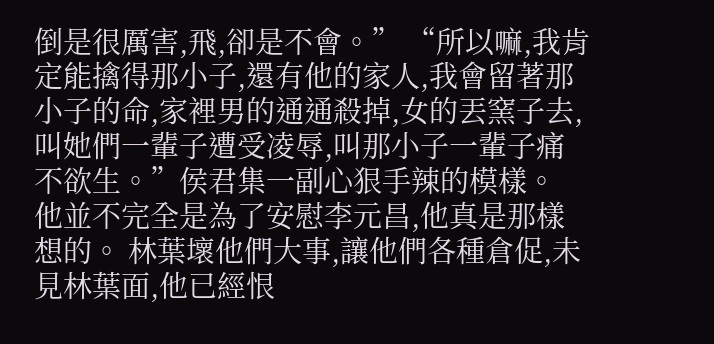倒是很厲害,飛,卻是不會。” “所以嘛,我肯定能擒得那小子,還有他的家人,我會留著那小子的命,家裡男的通通殺掉,女的丟窯子去,叫她們一輩子遭受凌辱,叫那小子一輩子痛不欲生。”侯君集一副心狠手辣的模樣。 他並不完全是為了安慰李元昌,他真是那樣想的。 林葉壞他們大事,讓他們各種倉促,未見林葉面,他已經恨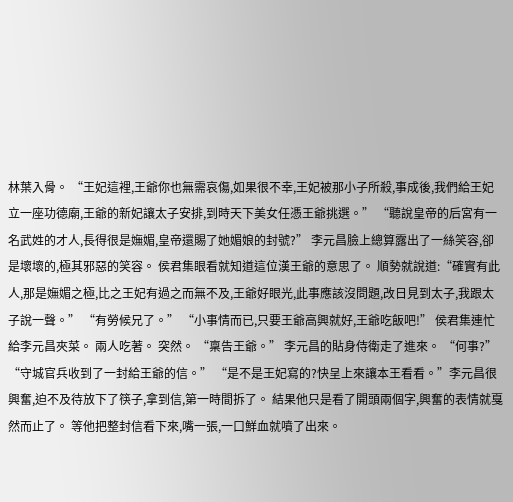林葉入骨。 “王妃這裡,王爺你也無需哀傷,如果很不幸,王妃被那小子所殺,事成後,我們給王妃立一座功德廟,王爺的新妃讓太子安排,到時天下美女任憑王爺挑選。” “聽說皇帝的后宮有一名武姓的才人,長得很是嫵媚,皇帝還賜了她媚娘的封號?” 李元昌臉上總算露出了一絲笑容,卻是壞壞的,極其邪惡的笑容。 侯君集眼看就知道這位漢王爺的意思了。 順勢就說道:“確實有此人,那是嫵媚之極,比之王妃有過之而無不及,王爺好眼光,此事應該沒問題,改日見到太子,我跟太子說一聲。” “有勞候兄了。” “小事情而已,只要王爺高興就好,王爺吃飯吧!” 侯君集連忙給李元昌夾菜。 兩人吃著。 突然。 “稟告王爺。” 李元昌的貼身侍衛走了進來。 “何事?” “守城官兵收到了一封給王爺的信。” “是不是王妃寫的?快呈上來讓本王看看。”李元昌很興奮,迫不及待放下了筷子,拿到信,第一時間拆了。 結果他只是看了開頭兩個字,興奮的表情就戛然而止了。 等他把整封信看下來,嘴一張,一口鮮血就噴了出來。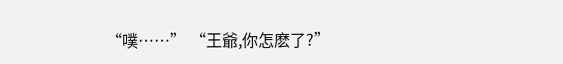“噗……” “王爺,你怎麽了?”